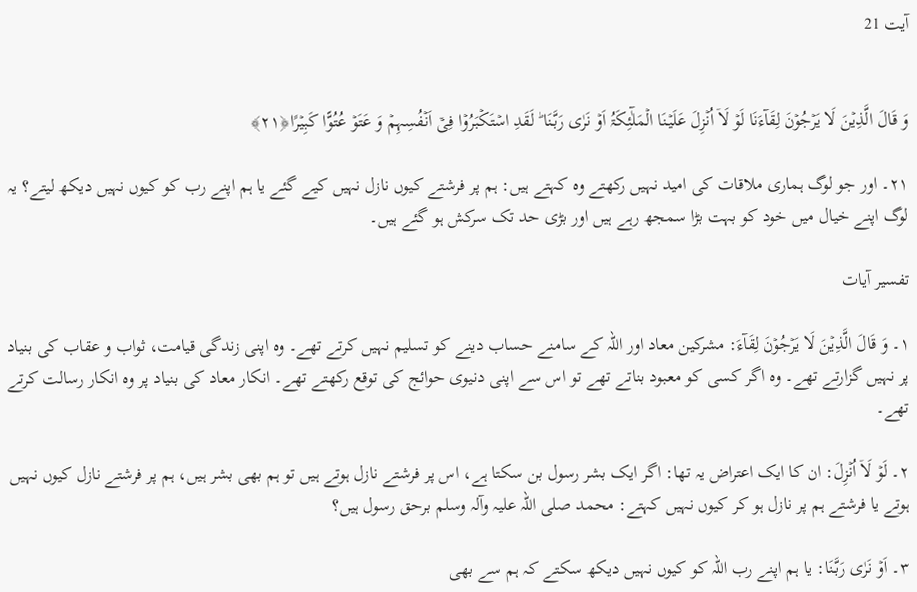آیت 21


وَ قَالَ الَّذِیۡنَ لَا یَرۡجُوۡنَ لِقَآءَنَا لَوۡ لَاۤ اُنۡزِلَ عَلَیۡنَا الۡمَلٰٓئِکَۃُ اَوۡ نَرٰی رَبَّنَا ؕ لَقَدِ اسۡتَکۡبَرُوۡا فِیۡۤ اَنۡفُسِہِمۡ وَ عَتَوۡ عُتُوًّا کَبِیۡرًا﴿۲۱﴾

۲۱۔ اور جو لوگ ہماری ملاقات کی امید نہیں رکھتے وہ کہتے ہیں: ہم پر فرشتے کیوں نازل نہیں کیے گئے یا ہم اپنے رب کو کیوں نہیں دیکھ لیتے؟ یہ لوگ اپنے خیال میں خود کو بہت بڑا سمجھ رہے ہیں اور بڑی حد تک سرکش ہو گئے ہیں۔

تفسیر آیات

۱۔ وَ قَالَ الَّذِیۡنَ لَا یَرۡجُوۡنَ لِقَآءَ: مشرکین معاد اور اللہ کے سامنے حساب دینے کو تسلیم نہیں کرتے تھے۔ وہ اپنی زندگی قیامت، ثواب و عقاب کی بنیاد پر نہیں گزارتے تھے۔ وہ اگر کسی کو معبود بناتے تھے تو اس سے اپنی دنیوی حوائج کی توقع رکھتے تھے۔ انکار معاد کی بنیاد پر وہ انکار رسالت کرتے تھے۔

۲۔ لَوۡ لَاۤ اُنۡزِلَ: ان کا ایک اعتراض یہ تھا: اگر ایک بشر رسول بن سکتا ہے، اس پر فرشتے نازل ہوتے ہیں تو ہم بھی بشر ہیں، ہم پر فرشتے نازل کیوں نہیں ہوتے یا فرشتے ہم پر نازل ہو کر کیوں نہیں کہتے: محمد صلی اللہ علیہ وآلہ وسلم برحق رسول ہیں؟

۳۔ اَوۡ نَرٰی رَبَّنَا: یا ہم اپنے رب اللہ کو کیوں نہیں دیکھ سکتے کہ ہم سے بھی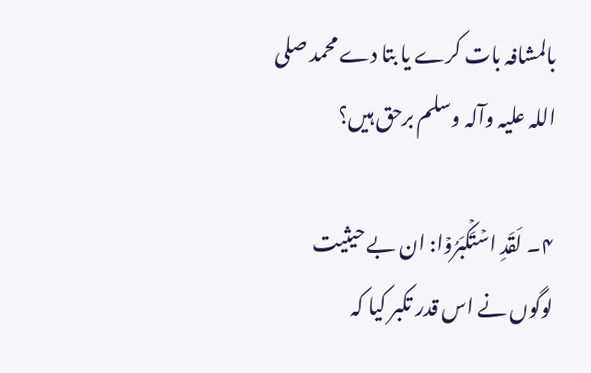بالمشافہ بات کرے یا بتا دے محمد صلی اللہ علیہ وآلہ وسلم برحق ہیں؟

۴۔ لَقَدِ اسۡتَکۡبَرُوۡا: ان بے حیثیت لوگوں نے اس قدر تکبر کیا کہ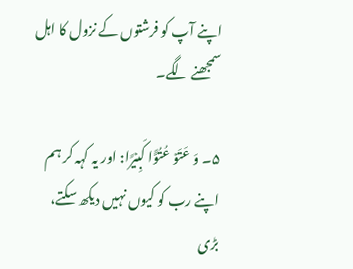اپنے آپ کو فرشتوں کے نزول کا اہل سمجھنے لگے۔

۵۔ وَ عَتَوۡ عُتُوًّا کَبِیۡرًا: اور یہ کہہ کر ہم اپنے رب کو کیوں نہیں دیکھ سکتے، بڑی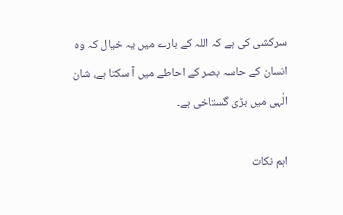سرکشی کی ہے کہ اللہ کے بارے میں یہ خیال کہ وہ انسان کے حاسہ بصر کے احاطے میں آ سکتا ہے، شان الٰہی میں بڑی گستاخی ہے۔

اہم نکات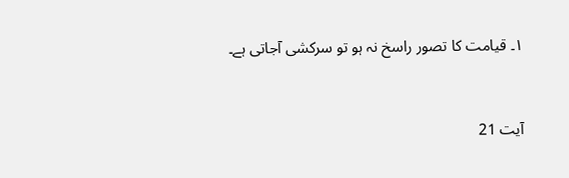۱۔ قیامت کا تصور راسخ نہ ہو تو سرکشی آجاتی ہے۔


آیت 21